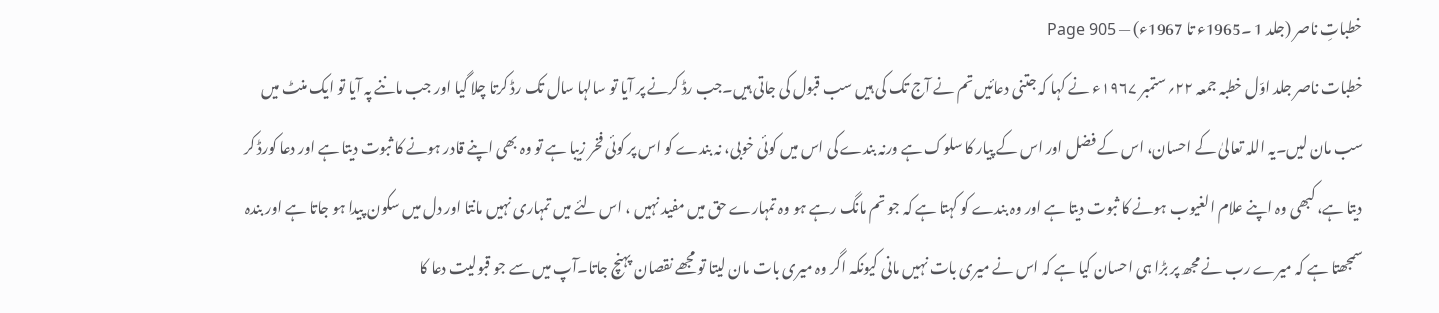خطباتِ ناصر (جلد 1 ۔1965ء تا 1967ء) — Page 905
خطبات ناصر جلد اوّل خطبہ جمعہ ۲۲؍ستمبر ۱۹۶۷ء نے کہا کہ جتنی دعائیں تم نے آج تک کی ہیں سب قبول کی جاتی ہیں۔جب رڈ کرنے پر آیا تو سالہا سال تک رڈ کرتا چلا گیا اور جب ماننے پہ آیا تو ایک منٹ میں سب مان لیں۔یہ اللہ تعالیٰ کے احسان، اس کے فضل اور اس کے پیار کا سلوک ہے ورنہ بندے کی اس میں کوئی خوبی، نہ بندے کو اس پر کوئی فخر زیبا ہے تو وہ بھی اپنے قادر ہونے کا ثبوت دیتا ہے اور دعا کورڈ کر دیتا ہے، کبھی وہ اپنے علام الغیوب ہونے کا ثبوت دیتا ہے اور وہ بندے کو کہتا ہے کہ جو تم مانگ رہے ہو وہ تمہارے حق میں مفید نہیں ، اس لئے میں تمہاری نہیں مانتا اور دل میں سکون پیدا ہو جاتا ہے اور بندہ سمجھتا ہے کہ میرے رب نے مجھ پر بڑا ہی احسان کیا ہے کہ اس نے میری بات نہیں مانی کیونکہ اگر وہ میری بات مان لیتا تو مجھے نقصان پہنچ جاتا۔آپ میں سے جو قبولیت دعا کا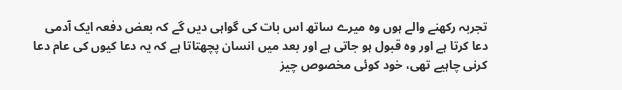تجربہ رکھنے والے ہوں وہ میرے ساتھ اس بات کی گواہی دیں گے کہ بعض دفعہ ایک آدمی دعا کرتا ہے اور وہ قبول ہو جاتی ہے اور بعد میں انسان پچھتاتا ہے کہ یہ دعا کیوں کی عام دعا کرنی چاہیے تھی، خود کوئی مخصوص چیز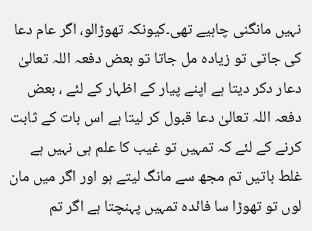نہیں مانگنی چاہیے تھی۔کیونکہ تھوڑالو، اگر عام دعا کی جاتی تو زیادہ مل جاتا تو بعض دفعہ اللہ تعالیٰ دعار دکر دیتا ہے اپنے پیار کے اظہار کے لئے ، بعض دفعہ اللہ تعالیٰ دعا قبول کر لیتا ہے اس بات کے ثابت کرنے کے لئے کہ تمہیں تو غیب کا علم ہی نہیں ہے غلط باتیں تم مجھ سے مانگ لیتے ہو اور اگر میں مان لوں تو تھوڑا سا فائدہ تمہیں پہنچتا ہے اگر تم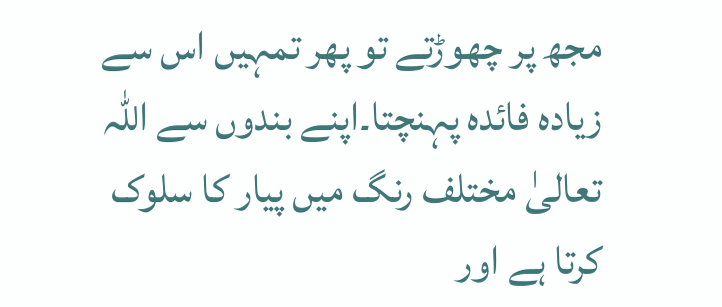مجھ پر چھوڑتے تو پھر تمہیں اس سے زیادہ فائدہ پہنچتا۔اپنے بندوں سے اللہ تعالیٰ مختلف رنگ میں پیار کا سلوک کرتا ہے اور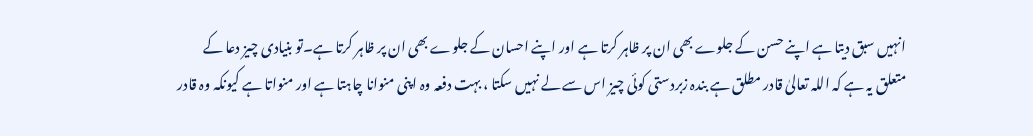انہیں سبق دیتا ہے اپنے حسن کے جلوے بھی ان پر ظاہر کرتا ہے اور اپنے احسان کے جلوے بھی ان پر ظاہر کرتا ہے۔تو بنیادی چیز دعا کے متعلق یہ ہے کہ اللہ تعالیٰ قادر مطلق ہے بندہ زبردستی کوئی چیز اس سے لے نہیں سکتا ، بہت دفعہ وہ اپنی منوانا چاہتا ہے اور منواتا ہے کیونکہ وہ قادر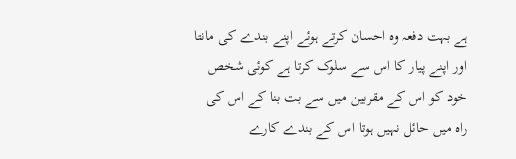ہے بہت دفعہ وہ احسان کرتے ہوئے اپنے بندے کی مانتا اور اپنے پیار کا اس سے سلوک کرتا ہے کوئی شخص خود کو اس کے مقربین میں سے بت بنا کے اس کی راہ میں حائل نہیں ہوتا اس کے بندے کارے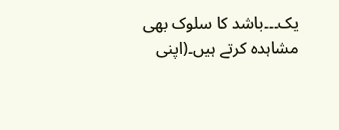یک۔۔۔باشد کا سلوک بھی مشاہدہ کرتے ہیں۔(اپنی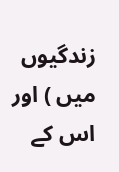زندگیوں میں ) اور اس کے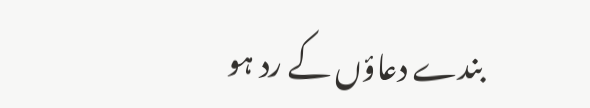بندے دعاؤں کے رد ہو